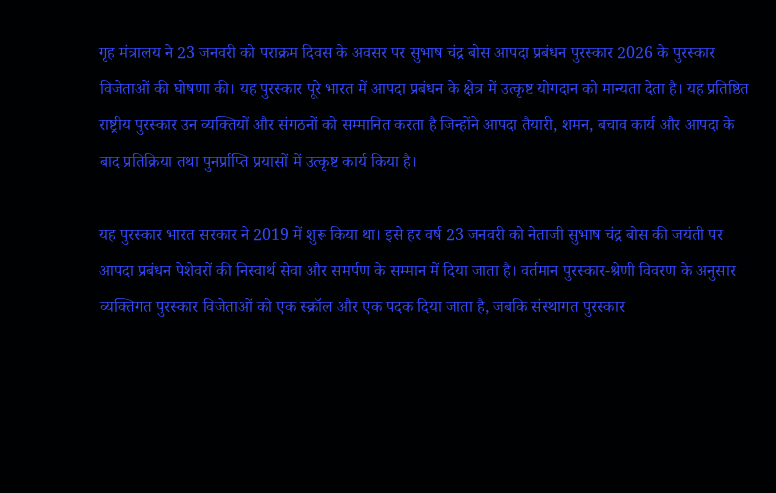गृह मंत्रालय ने 23 जनवरी को पराक्रम दिवस के अवसर पर सुभाष चंद्र बोस आपदा प्रबंधन पुरस्कार 2026 के पुरस्कार विजेताओं की घोषणा की। यह पुरस्कार पूरे भारत में आपदा प्रबंधन के क्षेत्र में उत्कृष्ट योगदान को मान्यता देता है। यह प्रतिष्ठित राष्ट्रीय पुरस्कार उन व्यक्तियों और संगठनों को सम्मानित करता है जिन्होंने आपदा तैयारी, शमन, बचाव कार्य और आपदा के बाद प्रतिक्रिया तथा पुनर्प्राप्ति प्रयासों में उत्कृष्ट कार्य किया है।

यह पुरस्कार भारत सरकार ने 2019 में शुरू किया था। इसे हर वर्ष 23 जनवरी को नेताजी सुभाष चंद्र बोस की जयंती पर आपदा प्रबंधन पेशेवरों की निस्वार्थ सेवा और समर्पण के सम्मान में दिया जाता है। वर्तमान पुरस्कार-श्रेणी विवरण के अनुसार व्यक्तिगत पुरस्कार विजेताओं को एक स्क्रॉल और एक पदक दिया जाता है, जबकि संस्थागत पुरस्कार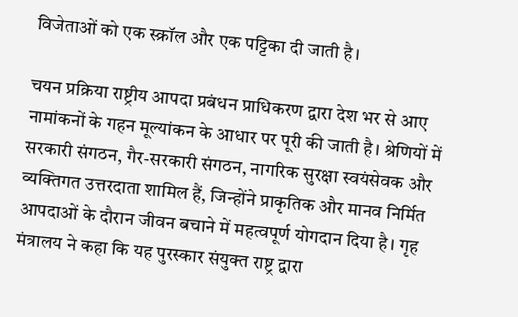विजेताओं को एक स्क्रॉल और एक पट्टिका दी जाती है।

चयन प्रक्रिया राष्ट्रीय आपदा प्रबंधन प्राधिकरण द्वारा देश भर से आए नामांकनों के गहन मूल्यांकन के आधार पर पूरी की जाती है। श्रेणियों में सरकारी संगठन, गैर-सरकारी संगठन, नागरिक सुरक्षा स्वयंसेवक और व्यक्तिगत उत्तरदाता शामिल हैं, जिन्होंने प्राकृतिक और मानव निर्मित आपदाओं के दौरान जीवन बचाने में महत्वपूर्ण योगदान दिया है। गृह मंत्रालय ने कहा कि यह पुरस्कार संयुक्त राष्ट्र द्वारा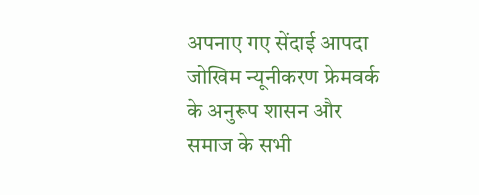अपनाए गए सेंदाई आपदा जोखिम न्यूनीकरण फ्रेमवर्क के अनुरूप शासन और समाज के सभी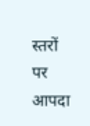स्तरों पर आपदा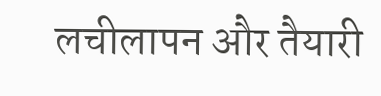लचीलापन और तैयारी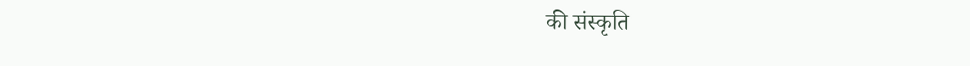की संस्कृति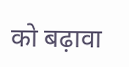को बढ़ावा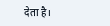देता है।